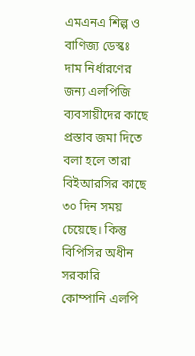এমএনএ শিল্প ও বাণিজ্য ডেস্কঃ দাম নির্ধারণের জন্য এলপিজি ব্যবসায়ীদের কাছে প্রস্তাব জমা দিতে বলা হলে তারা বিইআরসির কাছে ৩০ দিন সময় চেয়েছে। কিন্তু বিপিসির অধীন সরকারি কোম্পানি এলপি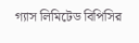গ্যাস লিমিটেড বিপিসির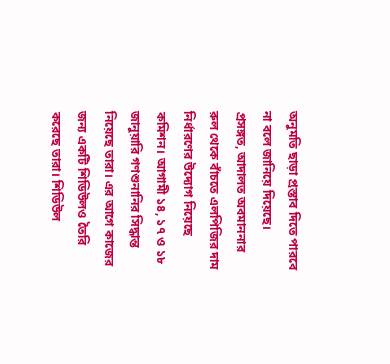অনুমতি ছাড়া প্রস্তাব দিতে পারবে না বলে জানিয়ে দিয়েছে।
প্রসঙ্গত, আদালত অবমাননার রুল থেকে বাঁচতে এলপিজির দাম নির্ধারণের উদ্যোগ নিয়েছে কমিশন। আগামী ১৪, ১৭ ও ১৮ জানুয়ারি গণশুনানির সিদ্ধান্ত নিয়েছে তারা। এর আগে কাজের জন্য একটি শিডিউলও তৈরি করেছে তারা। শিডিউল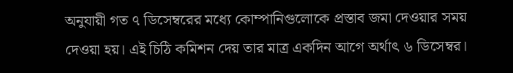অনুযায়ী গত ৭ ডিসেম্বরের মধ্যে কোম্পানিগুলোকে প্রস্তাব জমা দেওয়ার সময় দেওয়া হয়। এই চিঠি কমিশন দেয় তার মাত্র একদিন আগে অর্থাৎ ৬ ডিসেম্বর।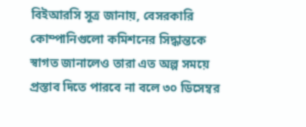বিইআরসি সূত্র জানায়, বেসরকারি কোম্পানিগুলো কমিশনের সিদ্ধান্তকে স্বাগত জানালেও তারা এত অল্প সময়ে প্রস্তাব দিতে পারবে না বলে ৩০ ডিসেম্বর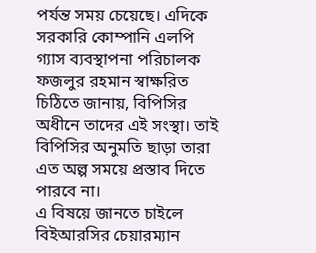পর্যন্ত সময় চেয়েছে। এদিকে সরকারি কোম্পানি এলপি গ্যাস ব্যবস্থাপনা পরিচালক ফজলুর রহমান স্বাক্ষরিত চিঠিতে জানায়, বিপিসির অধীনে তাদের এই সংস্থা। তাই বিপিসির অনুমতি ছাড়া তারা এত অল্প সময়ে প্রস্তাব দিতে পারবে না।
এ বিষয়ে জানতে চাইলে বিইআরসির চেয়ারম্যান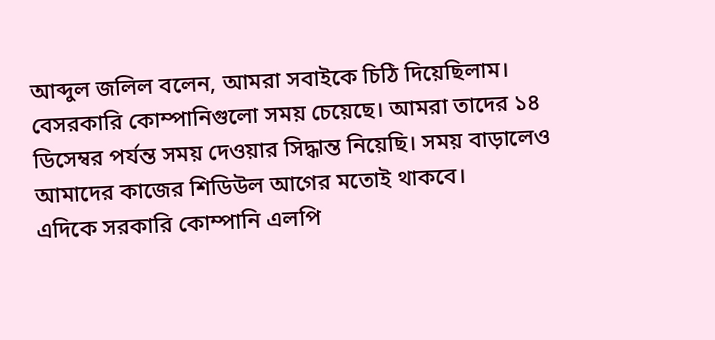আব্দুল জলিল বলেন, আমরা সবাইকে চিঠি দিয়েছিলাম। বেসরকারি কোম্পানিগুলো সময় চেয়েছে। আমরা তাদের ১৪ ডিসেম্বর পর্যন্ত সময় দেওয়ার সিদ্ধান্ত নিয়েছি। সময় বাড়ালেও আমাদের কাজের শিডিউল আগের মতোই থাকবে।
এদিকে সরকারি কোম্পানি এলপি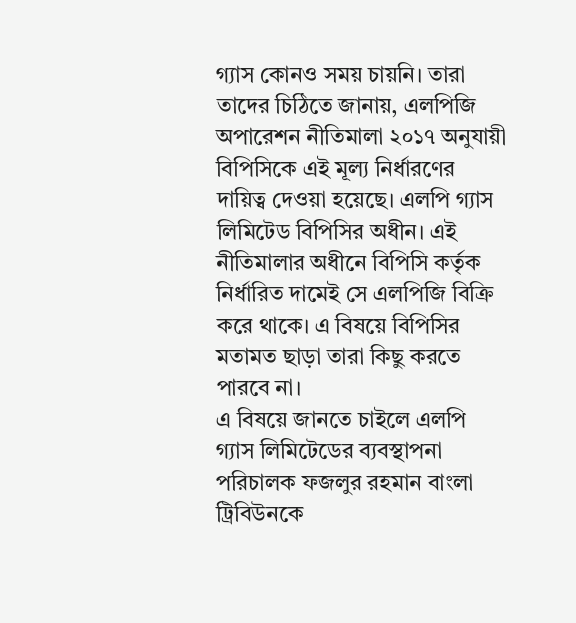গ্যাস কোনও সময় চায়নি। তারা তাদের চিঠিতে জানায়, এলপিজি অপারেশন নীতিমালা ২০১৭ অনুযায়ী বিপিসিকে এই মূল্য নির্ধারণের দায়িত্ব দেওয়া হয়েছে। এলপি গ্যাস লিমিটেড বিপিসির অধীন। এই নীতিমালার অধীনে বিপিসি কর্তৃক নির্ধারিত দামেই সে এলপিজি বিক্রি করে থাকে। এ বিষয়ে বিপিসির মতামত ছাড়া তারা কিছু করতে পারবে না।
এ বিষয়ে জানতে চাইলে এলপি গ্যাস লিমিটেডের ব্যবস্থাপনা পরিচালক ফজলুর রহমান বাংলা ট্রিবিউনকে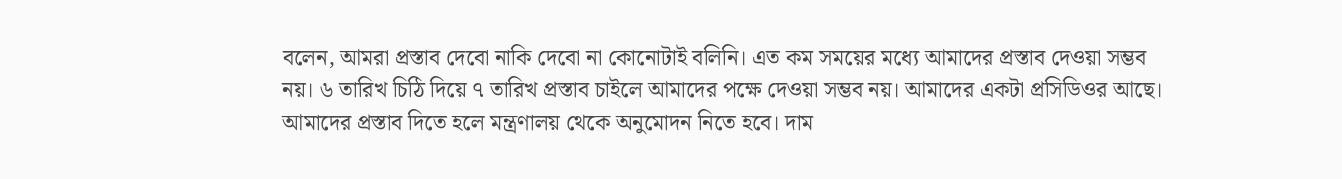বলেন, আমরা প্রস্তাব দেবো নাকি দেবো না কোনোটাই বলিনি। এত কম সময়ের মধ্যে আমাদের প্রস্তাব দেওয়া সম্ভব নয়। ৬ তারিখ চিঠি দিয়ে ৭ তারিখ প্রস্তাব চাইলে আমাদের পক্ষে দেওয়া সম্ভব নয়। আমাদের একটা প্রসিডিওর আছে। আমাদের প্রস্তাব দিতে হলে মন্ত্রণালয় থেকে অনুমোদন নিতে হবে। দাম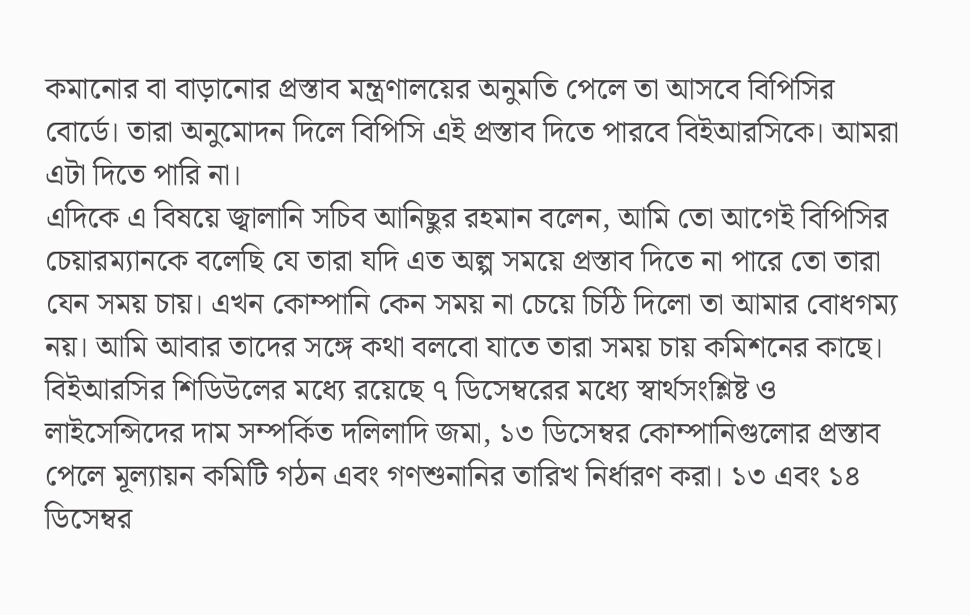কমানোর বা বাড়ানোর প্রস্তাব মন্ত্রণালয়ের অনুমতি পেলে তা আসবে বিপিসির বোর্ডে। তারা অনুমোদন দিলে বিপিসি এই প্রস্তাব দিতে পারবে বিইআরসিকে। আমরা এটা দিতে পারি না।
এদিকে এ বিষয়ে জ্বালানি সচিব আনিছুর রহমান বলেন, আমি তো আগেই বিপিসির চেয়ারম্যানকে বলেছি যে তারা যদি এত অল্প সময়ে প্রস্তাব দিতে না পারে তো তারা যেন সময় চায়। এখন কোম্পানি কেন সময় না চেয়ে চিঠি দিলো তা আমার বোধগম্য নয়। আমি আবার তাদের সঙ্গে কথা বলবো যাতে তারা সময় চায় কমিশনের কাছে।
বিইআরসির শিডিউলের মধ্যে রয়েছে ৭ ডিসেম্বরের মধ্যে স্বার্থসংশ্লিষ্ট ও লাইসেন্সিদের দাম সম্পর্কিত দলিলাদি জমা, ১৩ ডিসেম্বর কোম্পানিগুলোর প্রস্তাব পেলে মূল্যায়ন কমিটি গঠন এবং গণশুনানির তারিখ নির্ধারণ করা। ১৩ এবং ১৪ ডিসেম্বর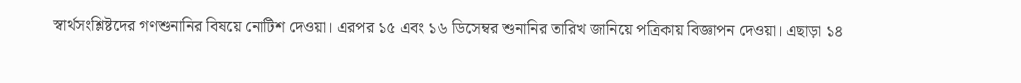স্বার্থসংশ্লিষ্টদের গণশুনানির বিষয়ে নোটিশ দেওয়া। এরপর ১৫ এবং ১৬ ডিসেম্বর শুনানির তারিখ জানিয়ে পত্রিকায় বিজ্ঞাপন দেওয়া। এছাড়া ১৪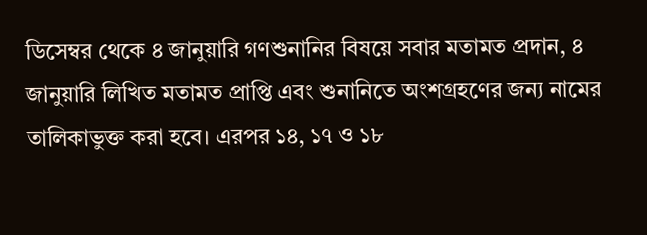ডিসেম্বর থেকে ৪ জানুয়ারি গণশুনানির বিষয়ে সবার মতামত প্রদান, ৪ জানুয়ারি লিখিত মতামত প্রাপ্তি এবং শুনানিতে অংশগ্রহণের জন্য নামের তালিকাভুক্ত করা হবে। এরপর ১৪, ১৭ ও ১৮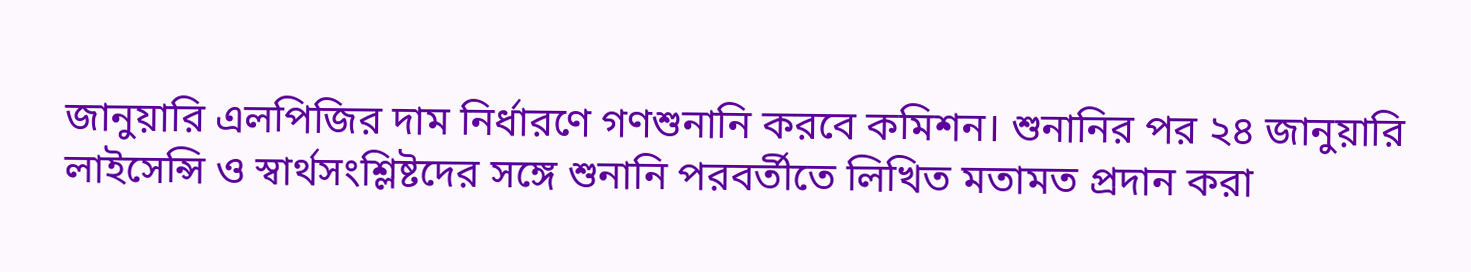জানুয়ারি এলপিজির দাম নির্ধারণে গণশুনানি করবে কমিশন। শুনানির পর ২৪ জানুয়ারি লাইসেন্সি ও স্বার্থসংশ্লিষ্টদের সঙ্গে শুনানি পরবর্তীতে লিখিত মতামত প্রদান করা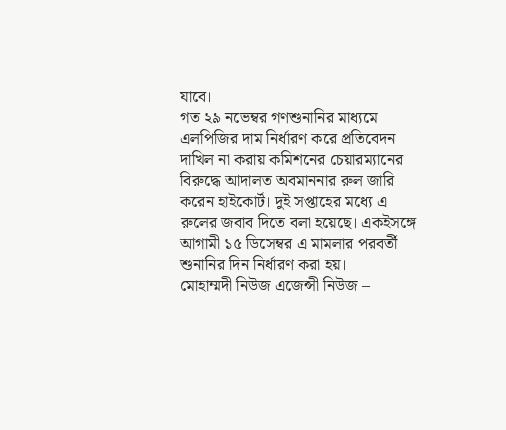যাবে।
গত ২৯ নভেম্বর গণশুনানির মাধ্যমে এলপিজির দাম নির্ধারণ করে প্রতিবেদন দাখিল না করায় কমিশনের চেয়ারম্যানের বিরুদ্ধে আদালত অবমাননার রুল জারি করেন হাইকোর্ট। দুই সপ্তাহের মধ্যে এ রুলের জবাব দিতে বলা হয়েছে। একইসঙ্গে আগামী ১৫ ডিসেম্বর এ মামলার পরবর্তী শুনানির দিন নির্ধারণ করা হয়।
মোহাম্মদী নিউজ এজেন্সী নিউজ –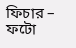ফিচার – ফটো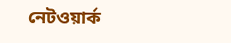নেটওয়ার্ক